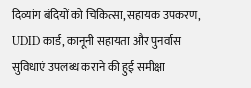दिव्यांग बंदियों को चिकित्सा, सहायक उपकरण, UDID कार्ड, कानूनी सहायता और पुनर्वास सुविधाएं उपलब्ध कराने की हुई समीक्षा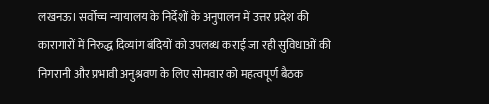लखनऊ। सर्वोच्च न्यायालय के निर्देशों के अनुपालन में उत्तर प्रदेश की कारागारों में निरुद्ध दिव्यांग बंदियों को उपलब्ध कराई जा रही सुविधाओं की निगरानी और प्रभावी अनुश्रवण के लिए सोमवार को महत्वपूर्ण बैठक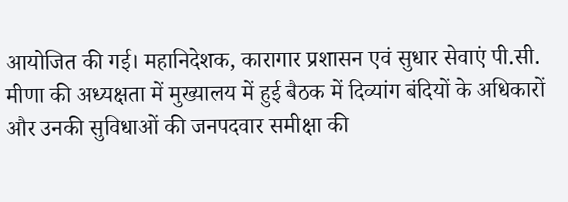आयोजित की गई। महानिदेशक, कारागार प्रशासन एवं सुधार सेवाएं पी.सी. मीणा की अध्यक्षता में मुख्यालय में हुई बैठक में दिव्यांग बंदियों के अधिकारों और उनकी सुविधाओं की जनपदवार समीक्षा की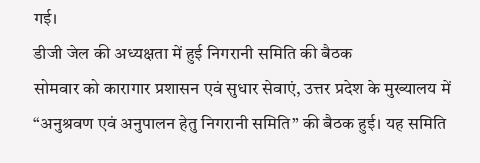गई।
डीजी जेल की अध्यक्षता में हुई निगरानी समिति की बैठक
सोमवार को कारागार प्रशासन एवं सुधार सेवाएं, उत्तर प्रदेश के मुख्यालय में “अनुश्रवण एवं अनुपालन हेतु निगरानी समिति” की बैठक हुई। यह समिति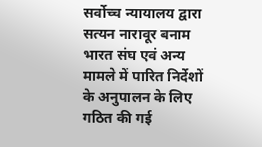सर्वोच्च न्यायालय द्वारा सत्यन नारावूर बनाम भारत संघ एवं अन्य मामले में पारित निर्देशों के अनुपालन के लिए गठित की गई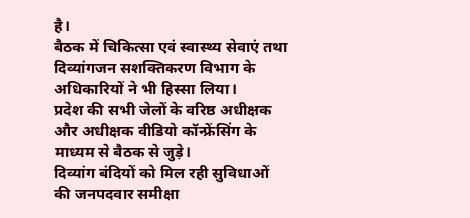है।
बैठक में चिकित्सा एवं स्वास्थ्य सेवाएं तथा दिव्यांगजन सशक्तिकरण विभाग के अधिकारियों ने भी हिस्सा लिया।
प्रदेश की सभी जेलों के वरिष्ठ अधीक्षक और अधीक्षक वीडियो कॉन्फ्रेंसिंग के माध्यम से बैठक से जुड़े।
दिव्यांग बंदियों को मिल रही सुविधाओं की जनपदवार समीक्षा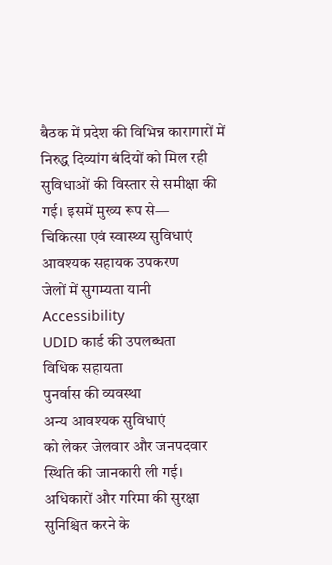बैठक में प्रदेश की विभिन्न कारागारों में निरुद्ध दिव्यांग बंदियों को मिल रही सुविधाओं की विस्तार से समीक्षा की गई। इसमें मुख्य रूप से—
चिकित्सा एवं स्वास्थ्य सुविधाएं
आवश्यक सहायक उपकरण
जेलों में सुगम्यता यानी Accessibility
UDID कार्ड की उपलब्धता
विधिक सहायता
पुनर्वास की व्यवस्था
अन्य आवश्यक सुविधाएं
को लेकर जेलवार और जनपदवार स्थिति की जानकारी ली गई।
अधिकारों और गरिमा की सुरक्षा सुनिश्चित करने के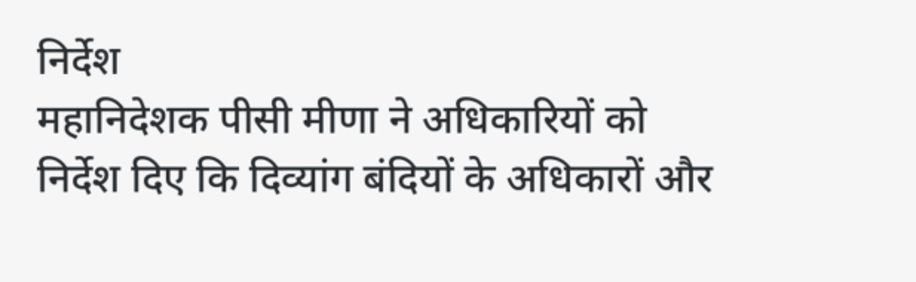निर्देश
महानिदेशक पीसी मीणा ने अधिकारियों को निर्देश दिए कि दिव्यांग बंदियों के अधिकारों और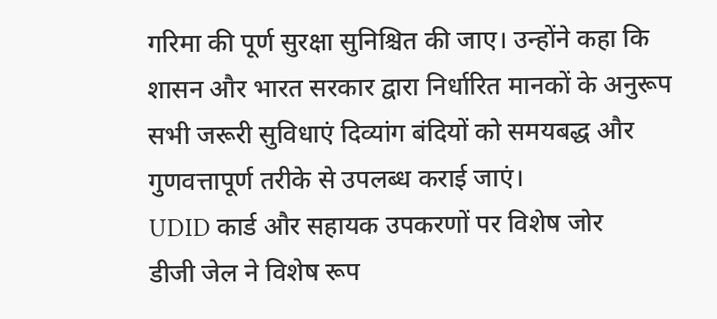गरिमा की पूर्ण सुरक्षा सुनिश्चित की जाए। उन्होंने कहा कि शासन और भारत सरकार द्वारा निर्धारित मानकों के अनुरूप सभी जरूरी सुविधाएं दिव्यांग बंदियों को समयबद्ध और गुणवत्तापूर्ण तरीके से उपलब्ध कराई जाएं।
UDID कार्ड और सहायक उपकरणों पर विशेष जोर
डीजी जेल ने विशेष रूप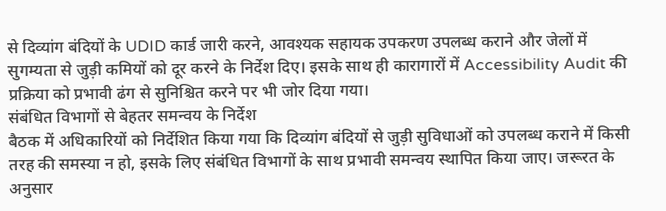से दिव्यांग बंदियों के UDID कार्ड जारी करने, आवश्यक सहायक उपकरण उपलब्ध कराने और जेलों में सुगम्यता से जुड़ी कमियों को दूर करने के निर्देश दिए। इसके साथ ही कारागारों में Accessibility Audit की प्रक्रिया को प्रभावी ढंग से सुनिश्चित करने पर भी जोर दिया गया।
संबंधित विभागों से बेहतर समन्वय के निर्देश
बैठक में अधिकारियों को निर्देशित किया गया कि दिव्यांग बंदियों से जुड़ी सुविधाओं को उपलब्ध कराने में किसी तरह की समस्या न हो, इसके लिए संबंधित विभागों के साथ प्रभावी समन्वय स्थापित किया जाए। जरूरत के अनुसार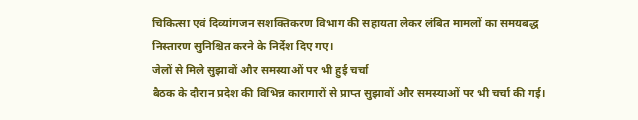चिकित्सा एवं दिव्यांगजन सशक्तिकरण विभाग की सहायता लेकर लंबित मामलों का समयबद्ध निस्तारण सुनिश्चित करने के निर्देश दिए गए।
जेलों से मिले सुझावों और समस्याओं पर भी हुई चर्चा
बैठक के दौरान प्रदेश की विभिन्न कारागारों से प्राप्त सुझावों और समस्याओं पर भी चर्चा की गई।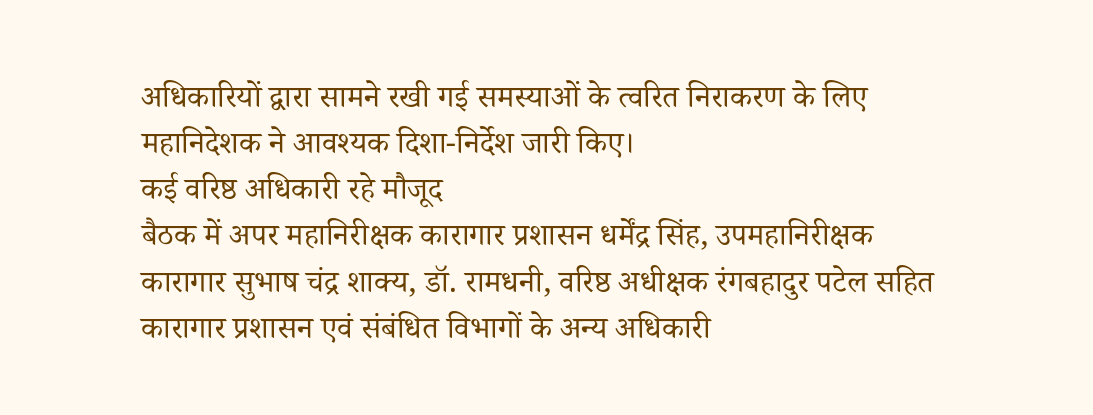अधिकारियों द्वारा सामने रखी गई समस्याओं के त्वरित निराकरण के लिए महानिदेशक ने आवश्यक दिशा-निर्देश जारी किए।
कई वरिष्ठ अधिकारी रहे मौजूद
बैठक में अपर महानिरीक्षक कारागार प्रशासन धर्मेंद्र सिंह, उपमहानिरीक्षक कारागार सुभाष चंद्र शाक्य, डॉ. रामधनी, वरिष्ठ अधीक्षक रंगबहादुर पटेल सहित कारागार प्रशासन एवं संबंधित विभागों के अन्य अधिकारी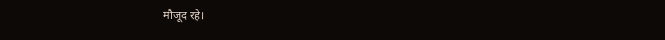मौजूद रहे।